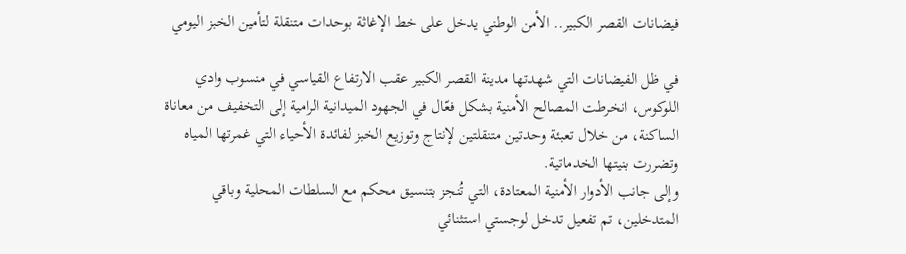فيضانات القصر الكبير.. الأمن الوطني يدخل على خط الإغاثة بوحدات متنقلة لتأمين الخبز اليومي

في ظل الفيضانات التي شهدتها مدينة القصر الكبير عقب الارتفاع القياسي في منسوب وادي اللوكوس، انخرطت المصالح الأمنية بشكل فعّال في الجهود الميدانية الرامية إلى التخفيف من معاناة الساكنة، من خلال تعبئة وحدتين متنقلتين لإنتاج وتوزيع الخبز لفائدة الأحياء التي غمرتها المياه وتضررت بنيتها الخدماتية.
وإلى جانب الأدوار الأمنية المعتادة، التي تُنجز بتنسيق محكم مع السلطات المحلية وباقي المتدخلين، تم تفعيل تدخل لوجستي استثنائي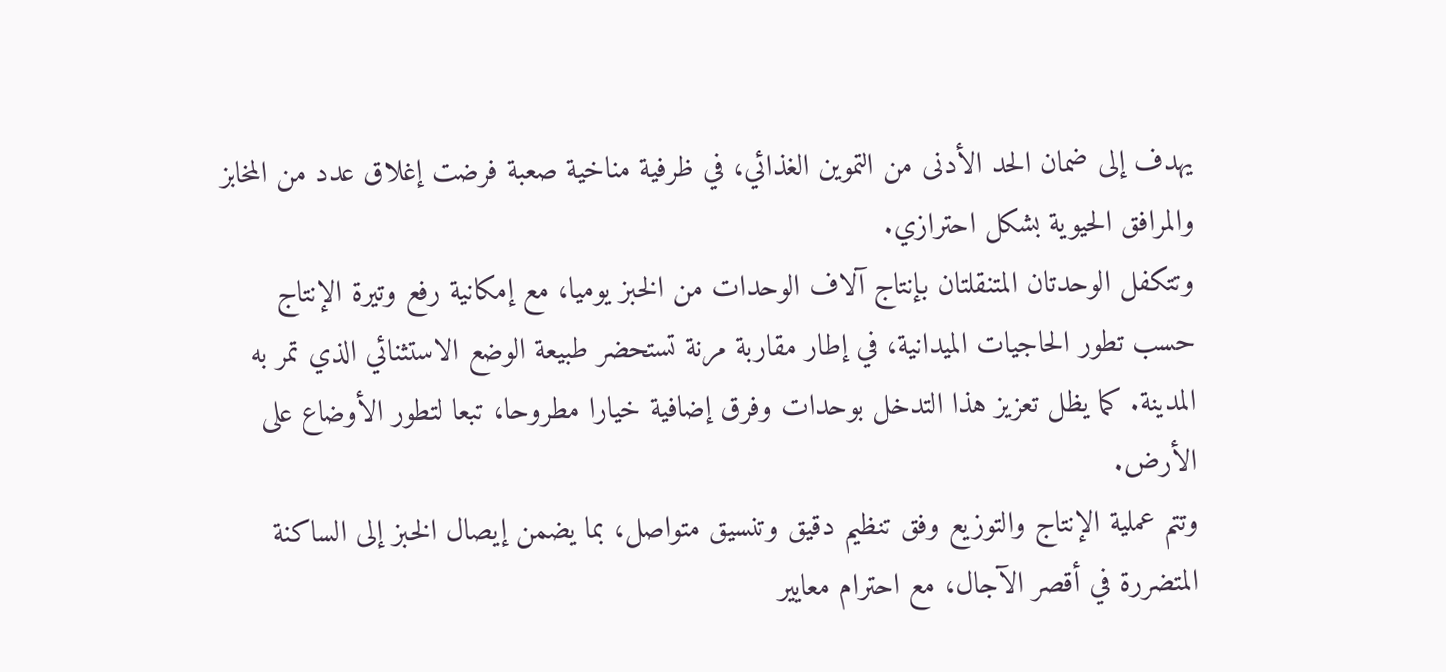يهدف إلى ضمان الحد الأدنى من التموين الغذائي، في ظرفية مناخية صعبة فرضت إغلاق عدد من المخابز والمرافق الحيوية بشكل احترازي.
وتتكفل الوحدتان المتنقلتان بإنتاج آلاف الوحدات من الخبز يوميا، مع إمكانية رفع وتيرة الإنتاج حسب تطور الحاجيات الميدانية، في إطار مقاربة مرنة تستحضر طبيعة الوضع الاستثنائي الذي تمر به المدينة. كما يظل تعزيز هذا التدخل بوحدات وفرق إضافية خيارا مطروحا، تبعا لتطور الأوضاع على الأرض.
وتتم عملية الإنتاج والتوزيع وفق تنظيم دقيق وتنسيق متواصل، بما يضمن إيصال الخبز إلى الساكنة المتضررة في أقصر الآجال، مع احترام معايير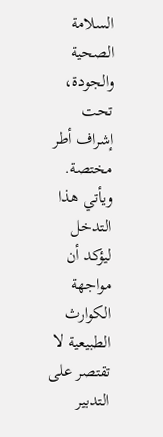السلامة الصحية والجودة، تحت إشراف أطر مختصة.
ويأتي هذا التدخل ليؤكد أن مواجهة الكوارث الطبيعية لا تقتصر على التدبير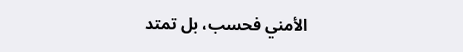الأمني فحسب، بل تمتد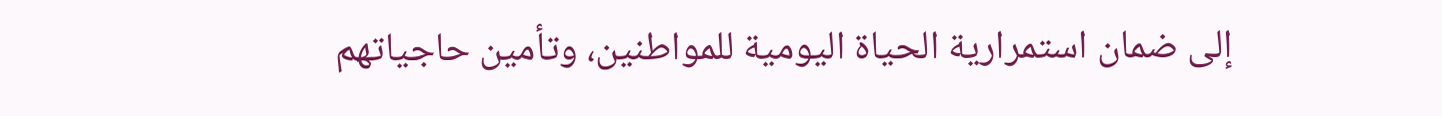إلى ضمان استمرارية الحياة اليومية للمواطنين، وتأمين حاجياتهم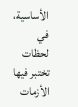الأساسية، في لحظات تختبر فيها الأزمات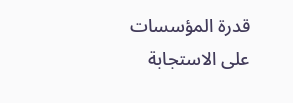قدرة المؤسسات على الاستجابة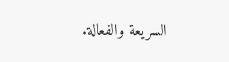السريعة والفعالة.